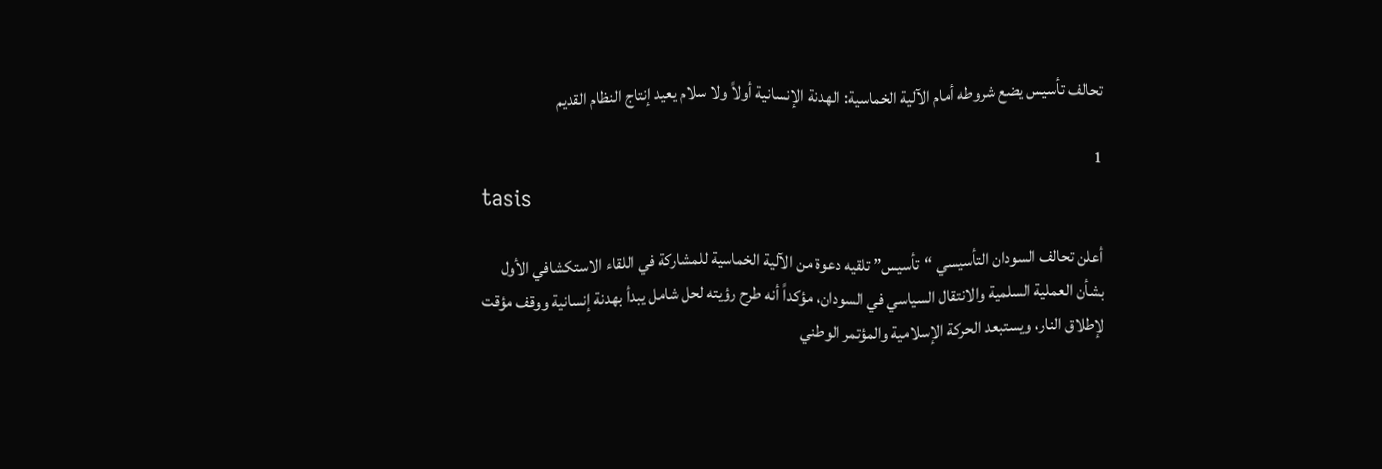تحالف تأسيس يضع شروطه أمام الآلية الخماسية: الهدنة الإنسانية أولاً ولا سلام يعيد إنتاج النظام القديم

1
tasis

أعلن تحالف السودان التأسيسي “تأسيس” تلقيه دعوة من الآلية الخماسية للمشاركة في اللقاء الاستكشافي الأول بشأن العملية السلمية والانتقال السياسي في السودان، مؤكداً أنه طرح رؤيته لحل شامل يبدأ بهدنة إنسانية ووقف مؤقت لإطلاق النار، ويستبعد الحركة الإسلامية والمؤتمر الوطني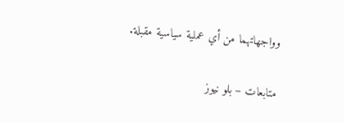وواجهاتهما من أي عملية سياسية مقبلة.

متابعات – بلو نيوز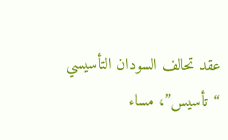عقد تحالف السودان التأسيسي “تأسيس”، مساء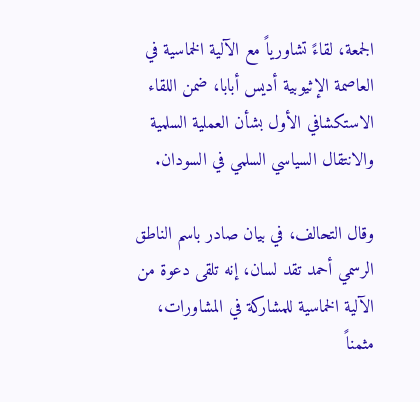الجمعة، لقاءً تشاورياً مع الآلية الخماسية في العاصمة الإثيوبية أديس أبابا، ضمن اللقاء الاستكشافي الأول بشأن العملية السلمية والانتقال السياسي السلمي في السودان.

وقال التحالف، في بيان صادر باسم الناطق الرسمي أحمد تقد لسان، إنه تلقى دعوة من الآلية الخماسية للمشاركة في المشاورات، مثمناً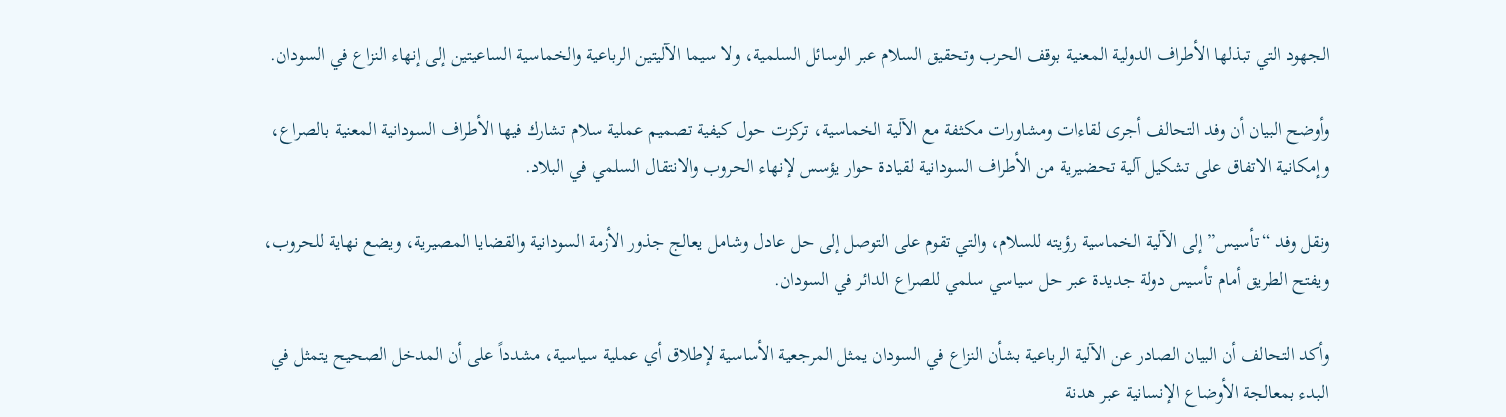الجهود التي تبذلها الأطراف الدولية المعنية بوقف الحرب وتحقيق السلام عبر الوسائل السلمية، ولا سيما الآليتين الرباعية والخماسية الساعيتين إلى إنهاء النزاع في السودان.

وأوضح البيان أن وفد التحالف أجرى لقاءات ومشاورات مكثفة مع الآلية الخماسية، تركزت حول كيفية تصميم عملية سلام تشارك فيها الأطراف السودانية المعنية بالصراع، وإمكانية الاتفاق على تشكيل آلية تحضيرية من الأطراف السودانية لقيادة حوار يؤسس لإنهاء الحروب والانتقال السلمي في البلاد.

ونقل وفد “تأسيس” إلى الآلية الخماسية رؤيته للسلام، والتي تقوم على التوصل إلى حل عادل وشامل يعالج جذور الأزمة السودانية والقضايا المصيرية، ويضع نهاية للحروب، ويفتح الطريق أمام تأسيس دولة جديدة عبر حل سياسي سلمي للصراع الدائر في السودان.

وأكد التحالف أن البيان الصادر عن الآلية الرباعية بشأن النزاع في السودان يمثل المرجعية الأساسية لإطلاق أي عملية سياسية، مشدداً على أن المدخل الصحيح يتمثل في البدء بمعالجة الأوضاع الإنسانية عبر هدنة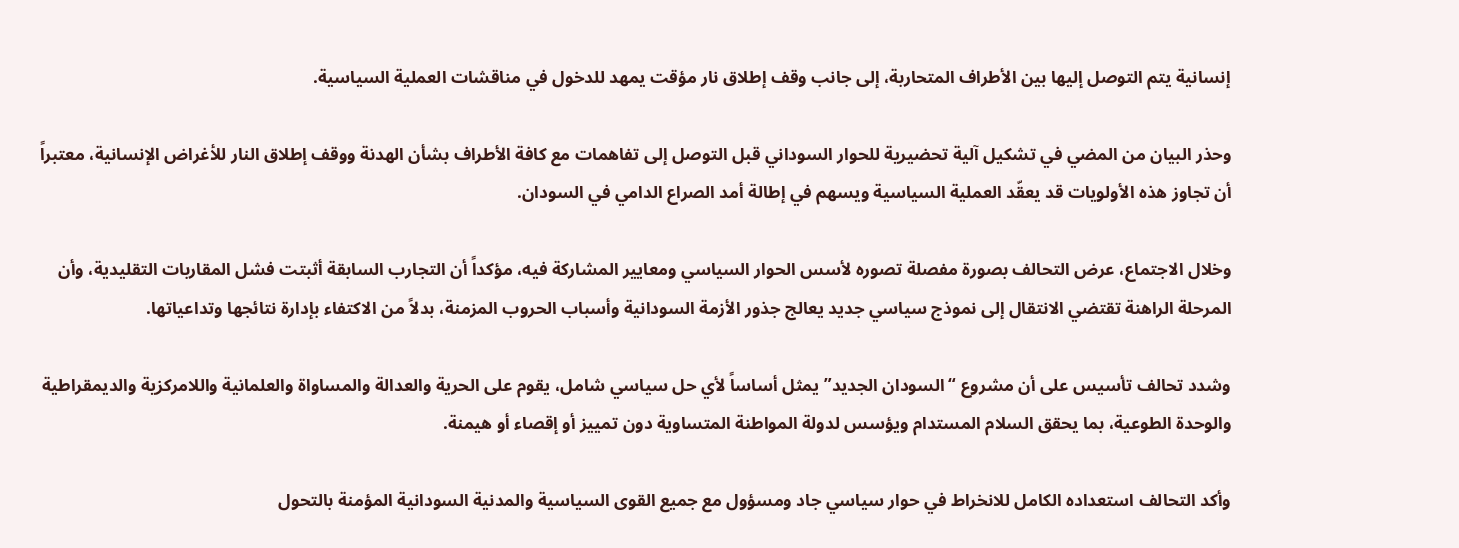إنسانية يتم التوصل إليها بين الأطراف المتحاربة، إلى جانب وقف إطلاق نار مؤقت يمهد للدخول في مناقشات العملية السياسية.

وحذر البيان من المضي في تشكيل آلية تحضيرية للحوار السوداني قبل التوصل إلى تفاهمات مع كافة الأطراف بشأن الهدنة ووقف إطلاق النار للأغراض الإنسانية، معتبراً أن تجاوز هذه الأولويات قد يعقّد العملية السياسية ويسهم في إطالة أمد الصراع الدامي في السودان.

وخلال الاجتماع، عرض التحالف بصورة مفصلة تصوره لأسس الحوار السياسي ومعايير المشاركة فيه، مؤكداً أن التجارب السابقة أثبتت فشل المقاربات التقليدية، وأن المرحلة الراهنة تقتضي الانتقال إلى نموذج سياسي جديد يعالج جذور الأزمة السودانية وأسباب الحروب المزمنة، بدلاً من الاكتفاء بإدارة نتائجها وتداعياتها.

وشدد تحالف تأسيس على أن مشروع “السودان الجديد” يمثل أساساً لأي حل سياسي شامل، يقوم على الحرية والعدالة والمساواة والعلمانية واللامركزية والديمقراطية والوحدة الطوعية، بما يحقق السلام المستدام ويؤسس لدولة المواطنة المتساوية دون تمييز أو إقصاء أو هيمنة.

وأكد التحالف استعداده الكامل للانخراط في حوار سياسي جاد ومسؤول مع جميع القوى السياسية والمدنية السودانية المؤمنة بالتحول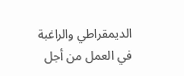الديمقراطي والراغبة في العمل من أجل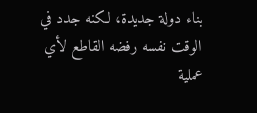بناء دولة جديدة، لكنه جدد في الوقت نفسه رفضه القاطع لأي عملية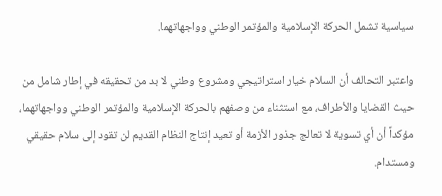سياسية تشمل الحركة الإسلامية والمؤتمر الوطني وواجهاتهما.

واعتبر التحالف أن السلام خيار استراتيجي ومشروع وطني لا بد من تحقيقه في إطار شامل من حيث القضايا والأطراف، مع استثناء من وصفهم بالحركة الإسلامية والمؤتمر الوطني وواجهاتهما، مؤكداً أن أي تسوية لا تعالج جذور الأزمة أو تعيد إنتاج النظام القديم لن تقود إلى سلام حقيقي ومستدام.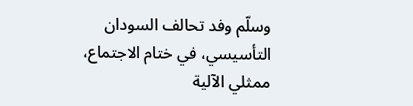وسلّم وفد تحالف السودان التأسيسي، في ختام الاجتماع، ممثلي الآلية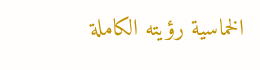الخماسية رؤيته الكاملة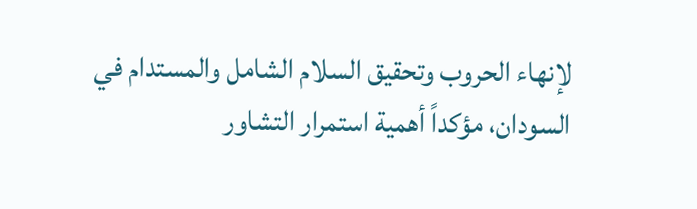لإنهاء الحروب وتحقيق السلام الشامل والمستدام في السودان، مؤكداً أهمية استمرار التشاور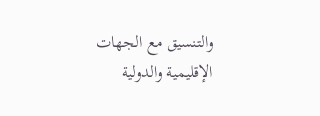والتنسيق مع الجهات الإقليمية والدولية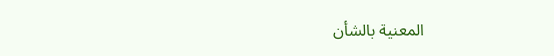المعنية بالشأن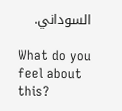السوداني.

What do you feel about this?